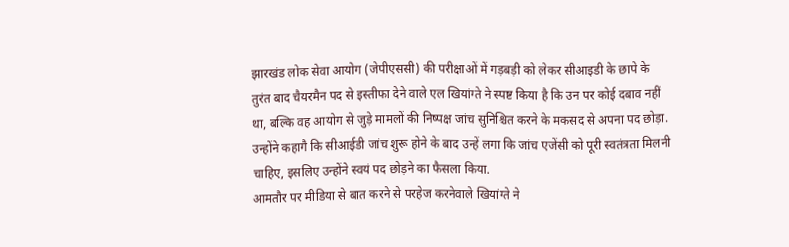झारखंड लोक सेवा आयोग (जेपीएससी) की परीक्षाओं में गड़बड़ी को लेकर सीआइडी के छापे के तुरंत बाद चैयरमैन पद से इस्तीफा देने वाले एल खियांग्ते ने स्पष्ट किया है कि उन पर कोई दबाव नहीं था, बल्कि वह आयोग से जुड़े मामलों की निष्पक्ष जांच सुनिश्चित करने के मकसद से अपना पद छोड़ा.
उन्होंने कहागै कि सीआईडी जांच शुरू होने के बाद उन्हें लगा कि जांच एजेंसी को पूरी स्वतंत्रता मिलनी चाहिए, इसलिए उन्होंने स्वयं पद छोड़ने का फैसला किया.
आमतौर पर मीडिया से बात करने से परहेज करनेवाले खियांग्ते ने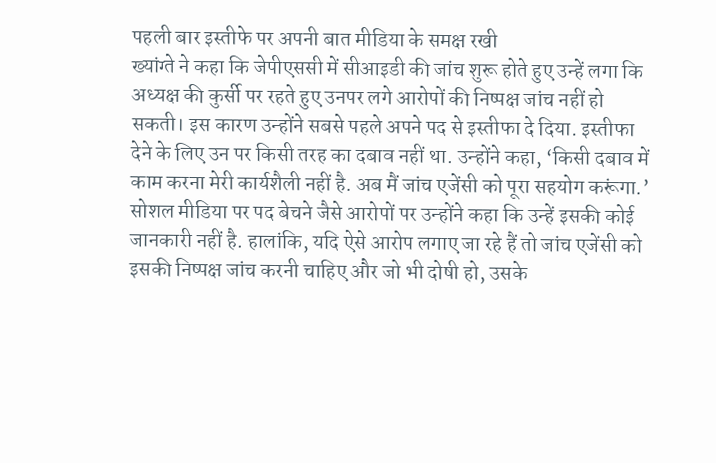पहली बार इस्तीफे पर अपनी बात मीडिया के समक्ष रखी
ख्यांग्ते ने कहा कि जेपीएससी में सीआइडी की जांच शुरू होते हुए उन्हें लगा कि अध्यक्ष की कुर्सी पर रहते हुए उनपर लगे आरोपों की निष्पक्ष जांच नहीं हो सकती। इस कारण उन्होंने सबसे पहले अपने पद से इस्तीफा दे दिया. इस्तीफा देने के लिए उन पर किसी तरह का दबाव नहीं था. उन्होंने कहा, ‘किसी दबाव में काम करना मेरी कार्यशैली नहीं है. अब मैं जांच एजेंसी को पूरा सहयोग करूंगा.’
सोशल मीडिया पर पद बेचने जैसे आरोपों पर उन्होंने कहा कि उन्हें इसकी कोई जानकारी नहीं है. हालांकि, यदि ऐसे आरोप लगाए जा रहे हैं तो जांच एजेंसी को इसकी निष्पक्ष जांच करनी चाहिए और जो भी दोषी हो, उसके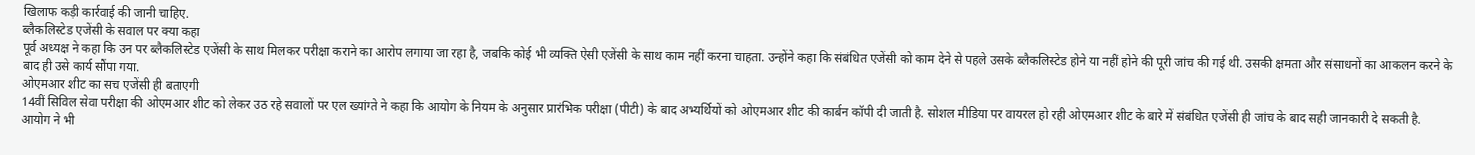खिलाफ कड़ी कार्रवाई की जानी चाहिए.
ब्लैकलिस्टेड एजेंसी के सवाल पर क्या कहा
पूर्व अध्यक्ष ने कहा कि उन पर ब्लैकलिस्टेड एजेंसी के साथ मिलकर परीक्षा कराने का आरोप लगाया जा रहा है, जबकि कोई भी व्यक्ति ऐसी एजेंसी के साथ काम नहीं करना चाहता. उन्होंने कहा कि संबंधित एजेंसी को काम देने से पहले उसके ब्लैकलिस्टेड होने या नहीं होने की पूरी जांच की गई थी. उसकी क्षमता और संसाधनों का आकलन करने के बाद ही उसे कार्य सौंपा गया.
ओएमआर शीट का सच एजेंसी ही बताएगी
14वीं सिविल सेवा परीक्षा की ओएमआर शीट को लेकर उठ रहे सवालों पर एल ख्यांग्ते ने कहा कि आयोग के नियम के अनुसार प्रारंभिक परीक्षा (पीटी) के बाद अभ्यर्थियों को ओएमआर शीट की कार्बन कॉपी दी जाती है. सोशल मीडिया पर वायरल हो रही ओएमआर शीट के बारे में संबंधित एजेंसी ही जांच के बाद सही जानकारी दे सकती है. आयोग ने भी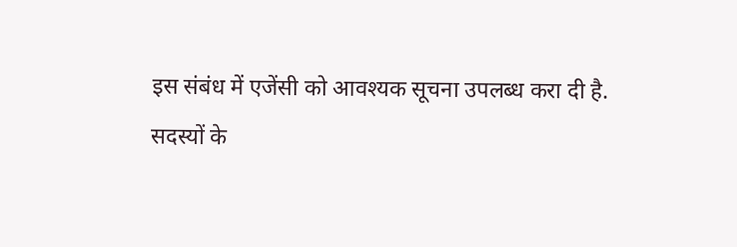इस संबंध में एजेंसी को आवश्यक सूचना उपलब्ध करा दी है.
सदस्यों के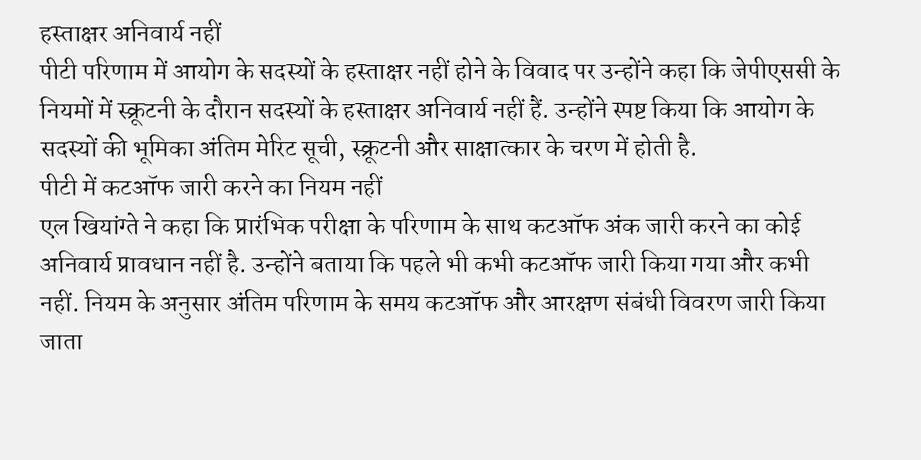हस्ताक्षर अनिवार्य नहीं
पीटी परिणाम में आयोग के सदस्यों के हस्ताक्षर नहीं होने के विवाद पर उन्होंने कहा कि जेपीएससी के नियमों में स्क्रूटनी के दौरान सदस्यों के हस्ताक्षर अनिवार्य नहीं हैं. उन्होंने स्पष्ट किया कि आयोग के सदस्यों की भूमिका अंतिम मेरिट सूची, स्क्रूटनी और साक्षात्कार के चरण में होती है.
पीटी में कटऑफ जारी करने का नियम नहीं
एल खियांग्ते ने कहा कि प्रारंभिक परीक्षा के परिणाम के साथ कटऑफ अंक जारी करने का कोई अनिवार्य प्रावधान नहीं है. उन्होंने बताया कि पहले भी कभी कटऑफ जारी किया गया और कभी नहीं. नियम के अनुसार अंतिम परिणाम के समय कटऑफ और आरक्षण संबंधी विवरण जारी किया जाता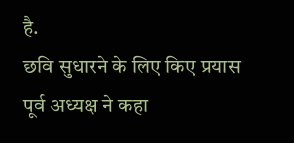है.
छवि सुधारने के लिए किए प्रयास
पूर्व अध्यक्ष ने कहा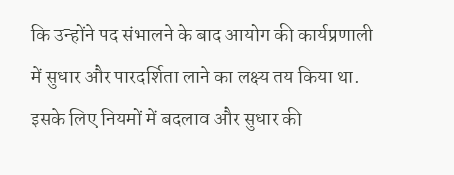कि उन्होंने पद संभालने के बाद आयोग की कार्यप्रणाली में सुधार और पारदर्शिता लाने का लक्ष्य तय किया था. इसके लिए नियमों में बदलाव और सुधार की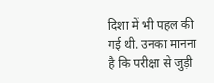दिशा में भी पहल की गई थी. उनका मानना है कि परीक्षा से जुड़ी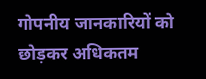गोपनीय जानकारियों को छोड़कर अधिकतम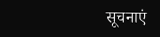सूचनाएं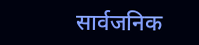सार्वजनिक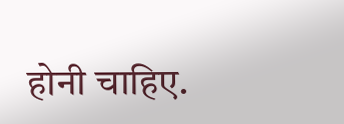होनी चाहिए.